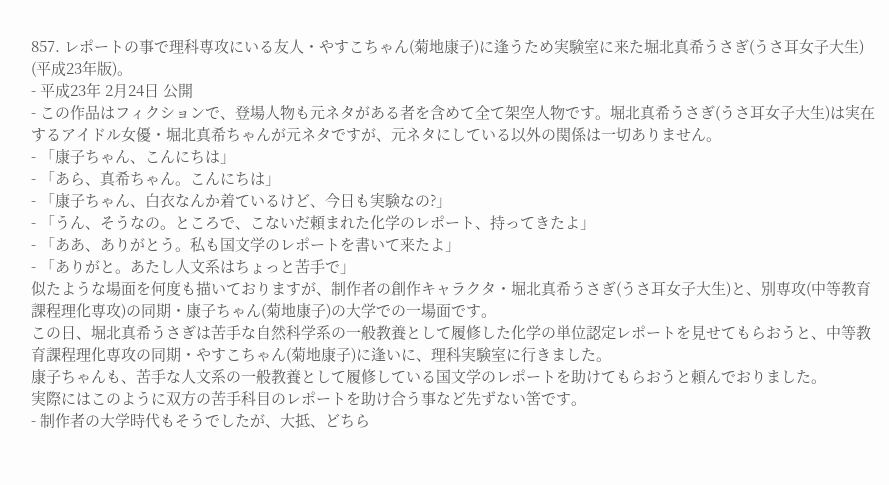857. レポートの事で理科専攻にいる友人・やすこちゃん(菊地康子)に逢うため実験室に来た堀北真希うさぎ(うさ耳女子大生) (平成23年版)。
- 平成23年 2月24日 公開
- この作品はフィクションで、登場人物も元ネタがある者を含めて全て架空人物です。堀北真希うさぎ(うさ耳女子大生)は実在するアイドル女優・堀北真希ちゃんが元ネタですが、元ネタにしている以外の関係は一切ありません。
- 「康子ちゃん、こんにちは」
- 「あら、真希ちゃん。こんにちは」
- 「康子ちゃん、白衣なんか着ているけど、今日も実験なの?」
- 「うん、そうなの。ところで、こないだ頼まれた化学のレポート、持ってきたよ」
- 「ああ、ありがとう。私も国文学のレポートを書いて来たよ」
- 「ありがと。あたし人文系はちょっと苦手で」
似たような場面を何度も描いておりますが、制作者の創作キャラクタ・堀北真希うさぎ(うさ耳女子大生)と、別専攻(中等教育課程理化専攻)の同期・康子ちゃん(菊地康子)の大学での一場面です。
この日、堀北真希うさぎは苦手な自然科学系の一般教養として履修した化学の単位認定レポートを見せてもらおうと、中等教育課程理化専攻の同期・やすこちゃん(菊地康子)に逢いに、理科実験室に行きました。
康子ちゃんも、苦手な人文系の一般教養として履修している国文学のレポートを助けてもらおうと頼んでおりました。
実際にはこのように双方の苦手科目のレポートを助け合う事など先ずない筈です。
- 制作者の大学時代もそうでしたが、大抵、どちら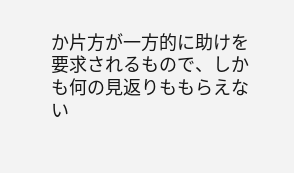か片方が一方的に助けを要求されるもので、しかも何の見返りももらえない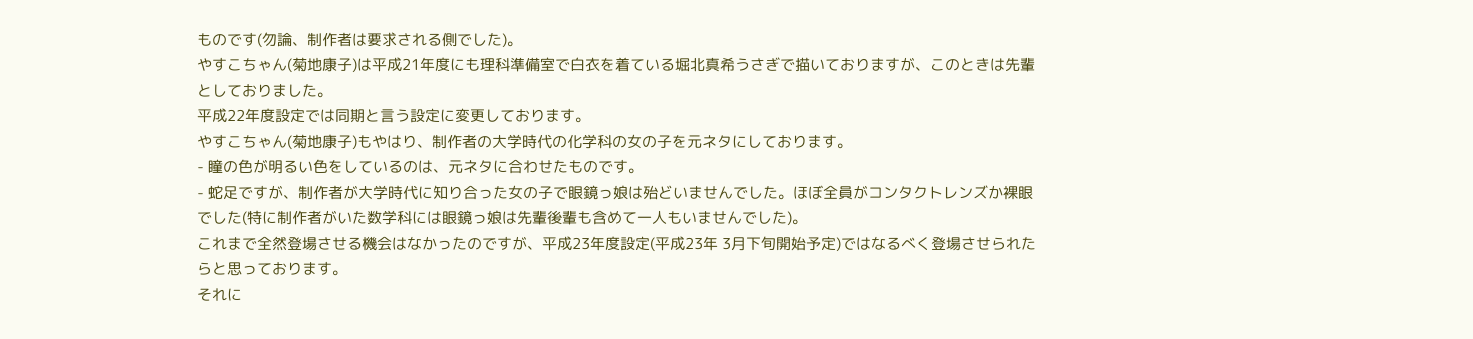ものです(勿論、制作者は要求される側でした)。
やすこちゃん(菊地康子)は平成21年度にも理科準備室で白衣を着ている堀北真希うさぎで描いておりますが、このときは先輩としておりました。
平成22年度設定では同期と言う設定に変更しております。
やすこちゃん(菊地康子)もやはり、制作者の大学時代の化学科の女の子を元ネタにしております。
- 瞳の色が明るい色をしているのは、元ネタに合わせたものです。
- 蛇足ですが、制作者が大学時代に知り合った女の子で眼鏡っ娘は殆どいませんでした。ほぼ全員がコンタクトレンズか裸眼でした(特に制作者がいた数学科には眼鏡っ娘は先輩後輩も含めて一人もいませんでした)。
これまで全然登場させる機会はなかったのですが、平成23年度設定(平成23年 3月下旬開始予定)ではなるべく登場させられたらと思っております。
それに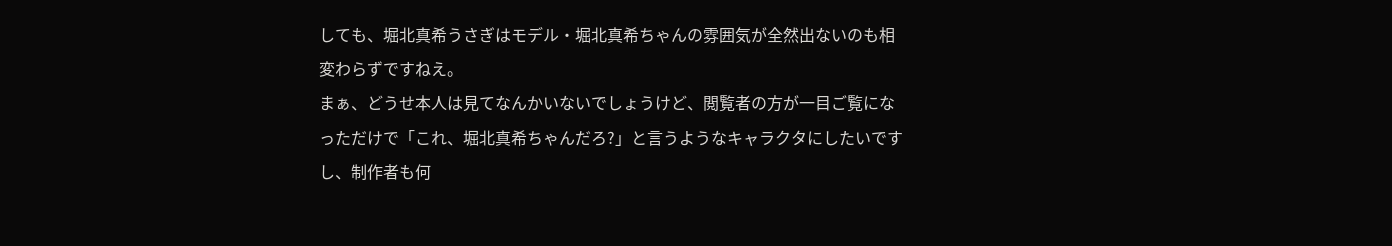しても、堀北真希うさぎはモデル・堀北真希ちゃんの雰囲気が全然出ないのも相変わらずですねえ。
まぁ、どうせ本人は見てなんかいないでしょうけど、閲覧者の方が一目ご覧になっただけで「これ、堀北真希ちゃんだろ?」と言うようなキャラクタにしたいですし、制作者も何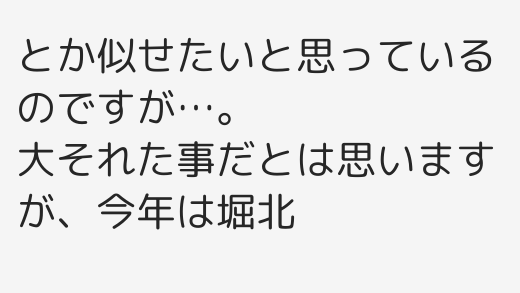とか似せたいと思っているのですが…。
大それた事だとは思いますが、今年は堀北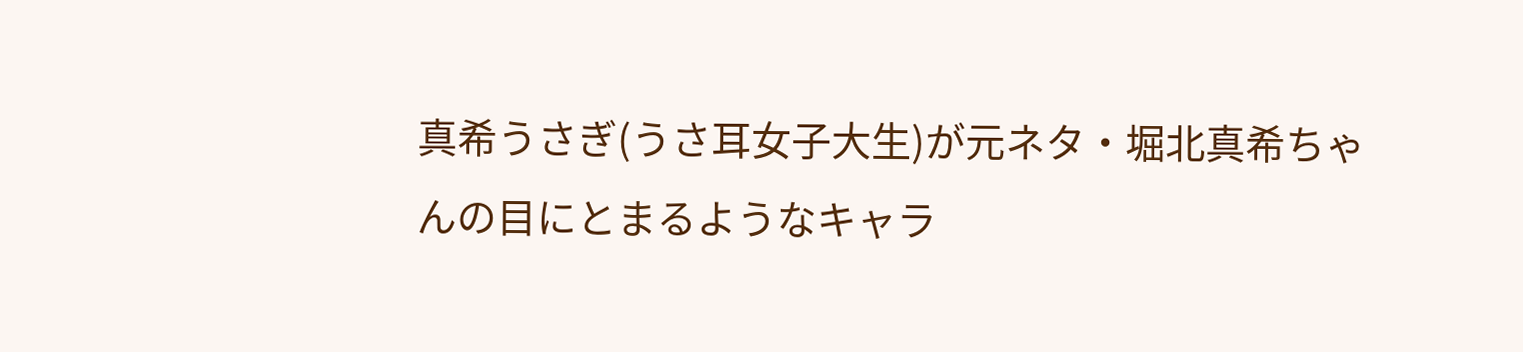真希うさぎ(うさ耳女子大生)が元ネタ・堀北真希ちゃんの目にとまるようなキャラ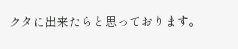クタに出来たらと思っております。